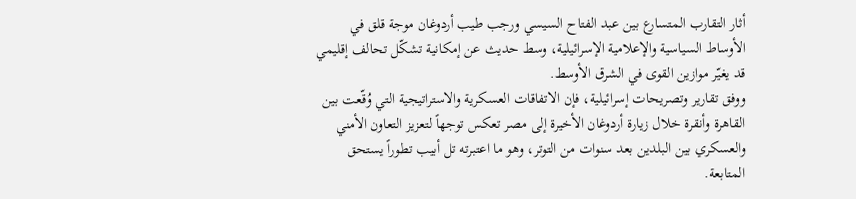أثار التقارب المتسارع بين عبد الفتاح السيسي ورجب طيب أردوغان موجة قلق في الأوساط السياسية والإعلامية الإسرائيلية، وسط حديث عن إمكانية تشكّل تحالف إقليمي قد يغيّر موازين القوى في الشرق الأوسط.
ووفق تقارير وتصريحات إسرائيلية، فإن الاتفاقات العسكرية والاستراتيجية التي وُقّعت بين القاهرة وأنقرة خلال زيارة أردوغان الأخيرة إلى مصر تعكس توجهاً لتعزيز التعاون الأمني والعسكري بين البلدين بعد سنوات من التوتر، وهو ما اعتبرته تل أبيب تطوراً يستحق المتابعة.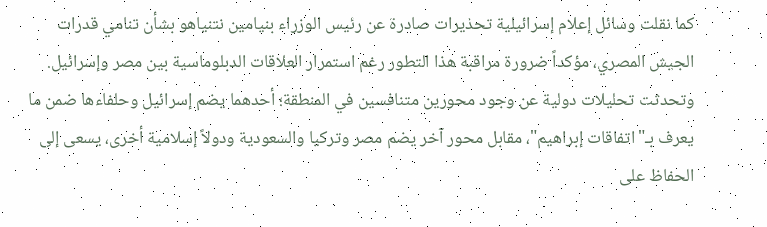كما نقلت وسائل إعلام إسرائيلية تحذيرات صادرة عن رئيس الوزراء بنيامين نتنياهو بشأن تنامي قدرات الجيش المصري، مؤكداً ضرورة مراقبة هذا التطور رغم استمرار العلاقات الدبلوماسية بين مصر وإسرائيل.
وتحدثت تحليلات دولية عن وجود محورين متنافسين في المنطقة؛ أحدهما يضم إسرائيل وحلفاءها ضمن ما يعرف بـ"اتفاقات إبراهيم"، مقابل محور آخر يضم مصر وتركيا والسعودية ودولاً إسلامية أخرى، يسعى إلى الحفاظ على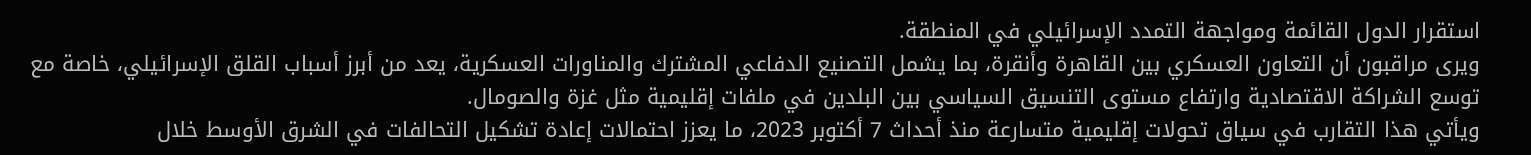استقرار الدول القائمة ومواجهة التمدد الإسرائيلي في المنطقة.
ويرى مراقبون أن التعاون العسكري بين القاهرة وأنقرة، بما يشمل التصنيع الدفاعي المشترك والمناورات العسكرية، يعد من أبرز أسباب القلق الإسرائيلي، خاصة مع توسع الشراكة الاقتصادية وارتفاع مستوى التنسيق السياسي بين البلدين في ملفات إقليمية مثل غزة والصومال.
ويأتي هذا التقارب في سياق تحولات إقليمية متسارعة منذ أحداث 7 أكتوبر 2023، ما يعزز احتمالات إعادة تشكيل التحالفات في الشرق الأوسط خلال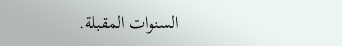السنوات المقبلة.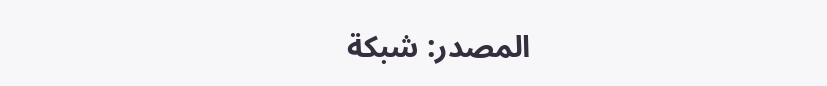المصدر: شبكة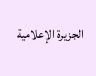الجزيرة الإعلامية